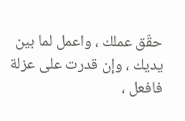حقّق عملك ، واعمل لما بين يديك ، وإن قدرت على عزلة فافعل ،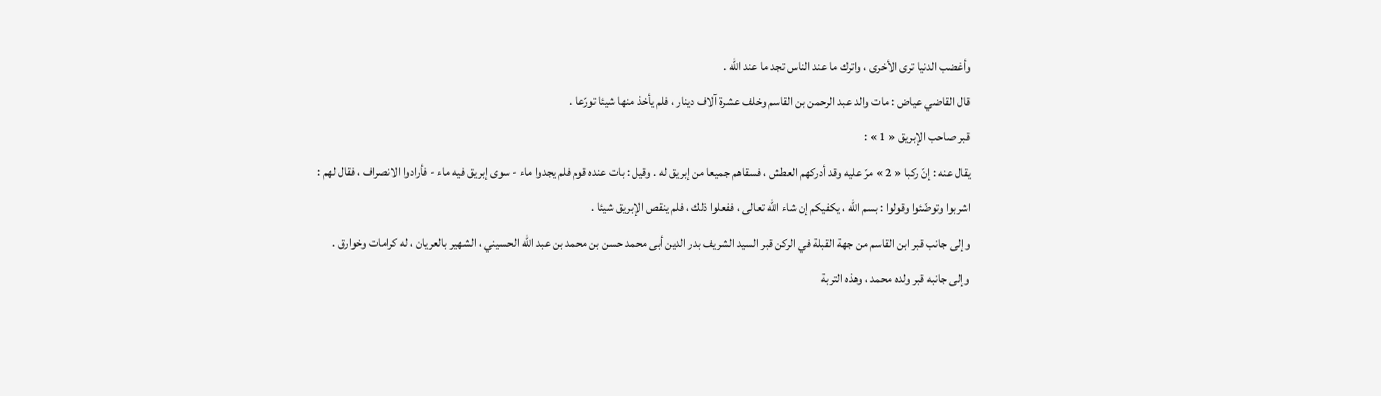وأغضب الدنيا ترى الأخرى ، واترك ما عند الناس تجد ما عند اللّه .
قال القاضي عياض : مات والد عبد الرحمن بن القاسم وخلف عشرة آلاف دينار ، فلم يأخذ منها شيئا تورّعا .
قبر صاحب الإبريق « 1 » :
يقال عنه : إنّ ركبا « 2 » مرّ عليه وقد أدركهم العطش ، فسقاهم جميعا من إبريق له . وقيل : بات عنده قوم فلم يجدوا ماء - سوى إبريق فيه ماء - فأرادوا الانصراف ، فقال لهم : اشربوا وتوضّئوا وقولوا : بسم اللّه ، يكفيكم إن شاء اللّه تعالى ، ففعلوا ذلك ، فلم ينقص الإبريق شيئا .
وإلى جانب قبر ابن القاسم من جهة القبلة في الركن قبر السيد الشريف بدر الدين أبى محمد حسن بن محمد بن عبد اللّه الحسيني ، الشهير بالعريان ، له كرامات وخوارق .
وإلى جانبه قبر ولده محمد ، وهذه التربة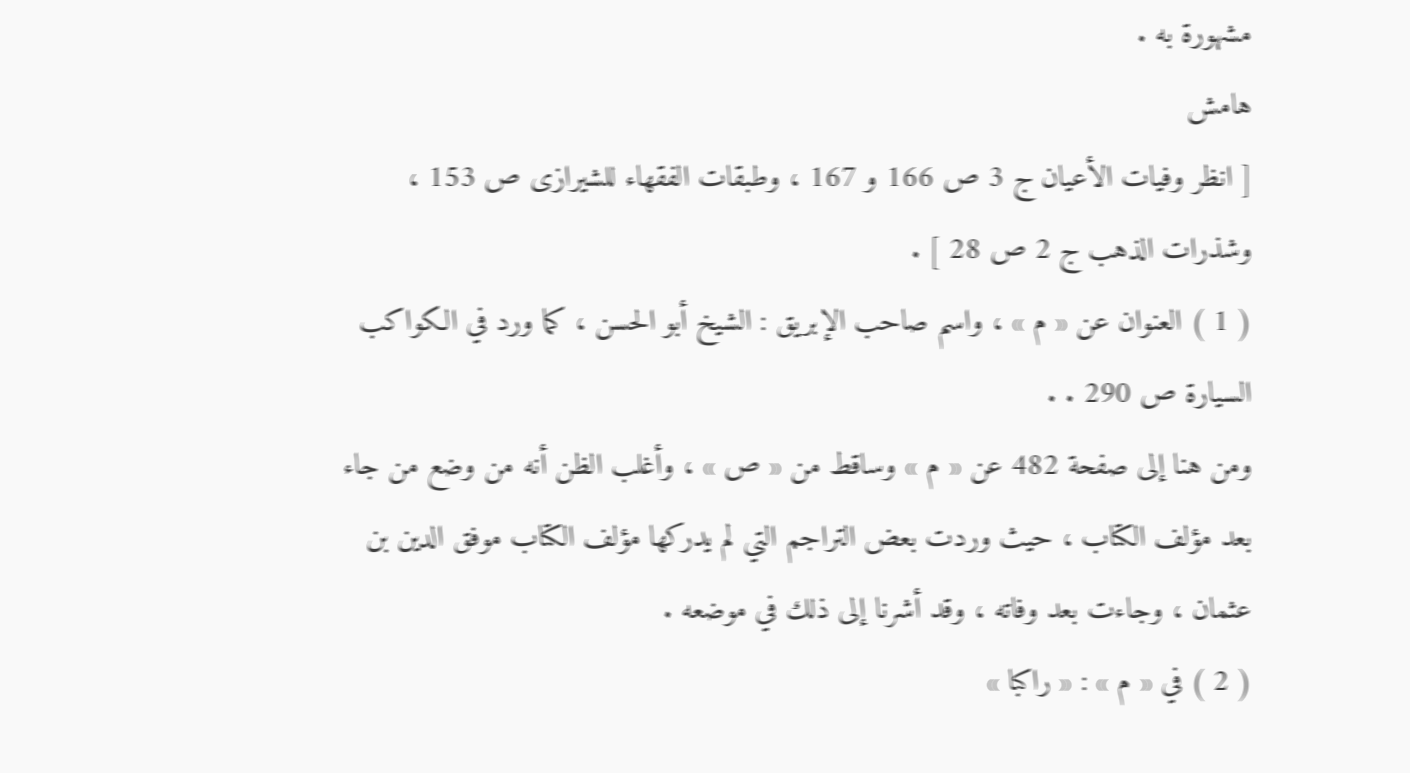مشهورة به .
هامش
[ انظر وفيات الأعيان ج 3 ص 166 و 167 ، وطبقات الفقهاء للشيرازى ص 153 ، وشذرات الذهب ج 2 ص 28 ] .
( 1 ) العنوان عن « م » ، واسم صاحب الإبريق : الشيخ أبو الحسن ، كما ورد في الكواكب السيارة ص 290 . .
ومن هنا إلى صفحة 482 عن « م » وساقط من « ص » ، وأغلب الظن أنه من وضع من جاء بعد مؤلف الكتاب ، حيث وردت بعض التراجم التي لم يدركها مؤلف الكتاب موفق الدين بن عثمان ، وجاءت بعد وفاته ، وقد أشرنا إلى ذلك في موضعه .
( 2 ) في « م » : « راكبا »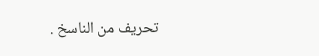تحريف من الناسخ .